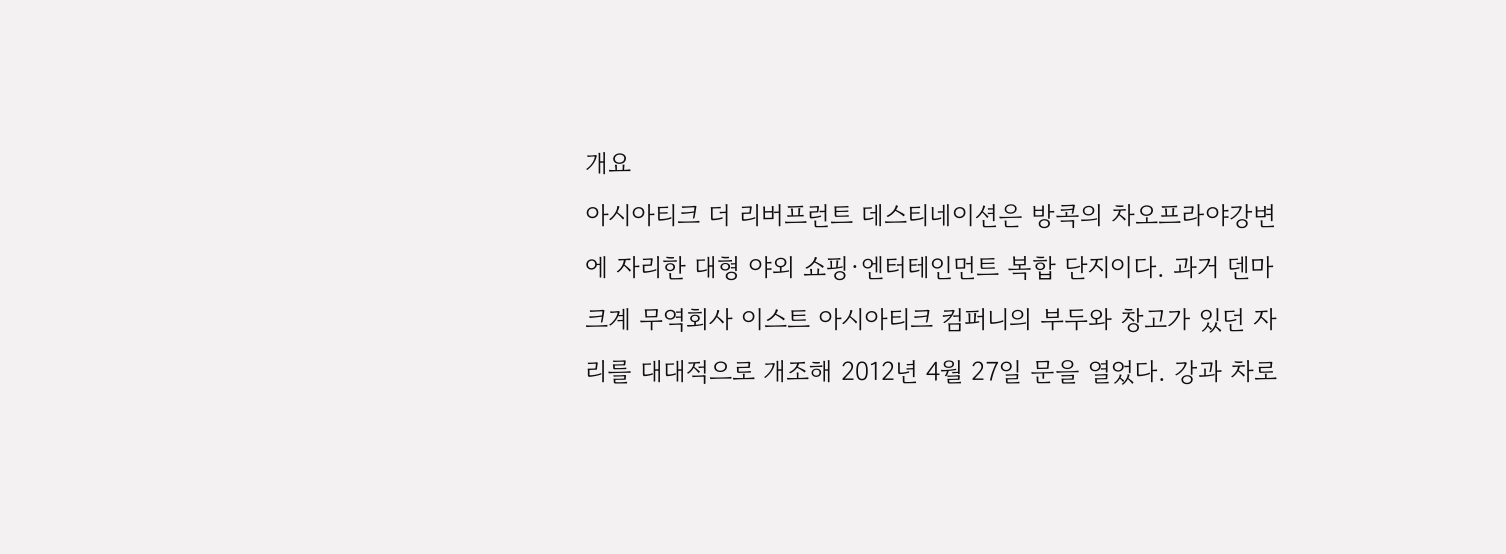개요
아시아티크 더 리버프런트 데스티네이션은 방콕의 차오프라야강변에 자리한 대형 야외 쇼핑·엔터테인먼트 복합 단지이다. 과거 덴마크계 무역회사 이스트 아시아티크 컴퍼니의 부두와 창고가 있던 자리를 대대적으로 개조해 2012년 4월 27일 문을 열었다. 강과 차로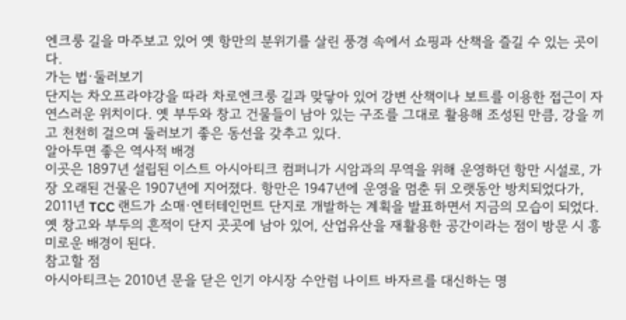엔크룽 길을 마주보고 있어 옛 항만의 분위기를 살린 풍경 속에서 쇼핑과 산책을 즐길 수 있는 곳이다.
가는 법·둘러보기
단지는 차오프라야강을 따라 차로엔크룽 길과 맞닿아 있어 강변 산책이나 보트를 이용한 접근이 자연스러운 위치이다. 옛 부두와 창고 건물들이 남아 있는 구조를 그대로 활용해 조성된 만큼, 강을 끼고 천천히 걸으며 둘러보기 좋은 동선을 갖추고 있다.
알아두면 좋은 역사적 배경
이곳은 1897년 설립된 이스트 아시아티크 컴퍼니가 시암과의 무역을 위해 운영하던 항만 시설로, 가장 오래된 건물은 1907년에 지어졌다. 항만은 1947년에 운영을 멈춘 뒤 오랫동안 방치되었다가, 2011년 TCC 랜드가 소매·엔터테인먼트 단지로 개발하는 계획을 발표하면서 지금의 모습이 되었다. 옛 창고와 부두의 흔적이 단지 곳곳에 남아 있어, 산업유산을 재활용한 공간이라는 점이 방문 시 흥미로운 배경이 된다.
참고할 점
아시아티크는 2010년 문을 닫은 인기 야시장 수안럼 나이트 바자르를 대신하는 명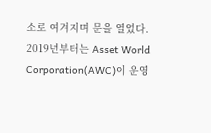소로 여겨지며 문을 열었다. 2019년부터는 Asset World Corporation(AWC)이 운영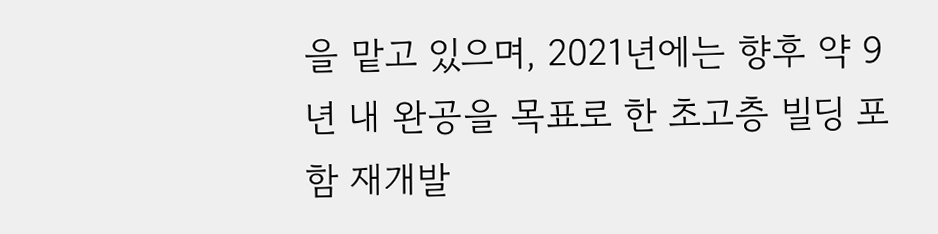을 맡고 있으며, 2021년에는 향후 약 9년 내 완공을 목표로 한 초고층 빌딩 포함 재개발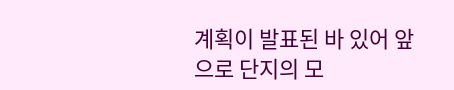계획이 발표된 바 있어 앞으로 단지의 모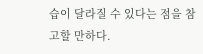습이 달라질 수 있다는 점을 참고할 만하다.